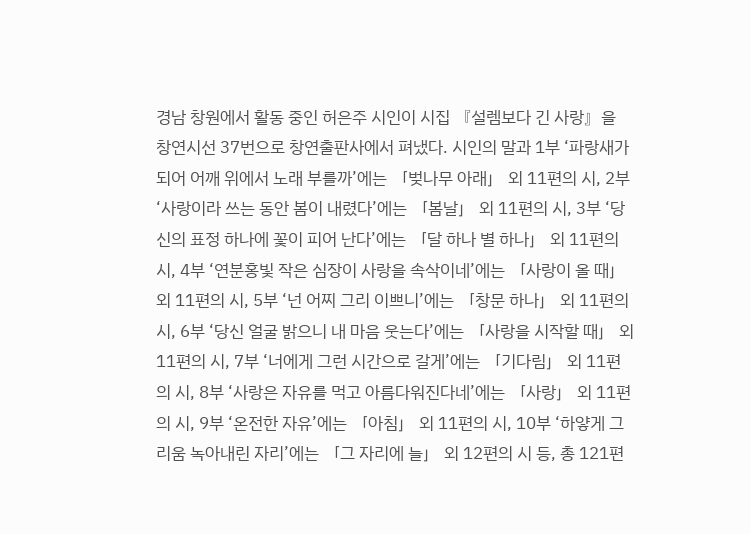경남 창원에서 활동 중인 허은주 시인이 시집 『설렘보다 긴 사랑』을 창연시선 37번으로 창연출판사에서 펴냈다. 시인의 말과 1부 ‘파랑새가 되어 어깨 위에서 노래 부를까’에는 「벚나무 아래」 외 11편의 시, 2부 ‘사랑이라 쓰는 동안 봄이 내렸다’에는 「봄날」 외 11편의 시, 3부 ‘당신의 표정 하나에 꽃이 피어 난다’에는 「달 하나 별 하나」 외 11편의 시, 4부 ‘연분홍빛 작은 심장이 사랑을 속삭이네’에는 「사랑이 올 때」 외 11편의 시, 5부 ‘넌 어찌 그리 이쁘니’에는 「창문 하나」 외 11편의 시, 6부 ‘당신 얼굴 밝으니 내 마음 웃는다’에는 「사랑을 시작할 때」 외 11편의 시, 7부 ‘너에게 그런 시간으로 갈게’에는 「기다림」 외 11편의 시, 8부 ‘사랑은 자유를 먹고 아름다워진다네’에는 「사랑」 외 11편의 시, 9부 ‘온전한 자유’에는 「아침」 외 11편의 시, 10부 ‘하얗게 그리움 녹아내린 자리’에는 「그 자리에 늘」 외 12편의 시 등, 총 121편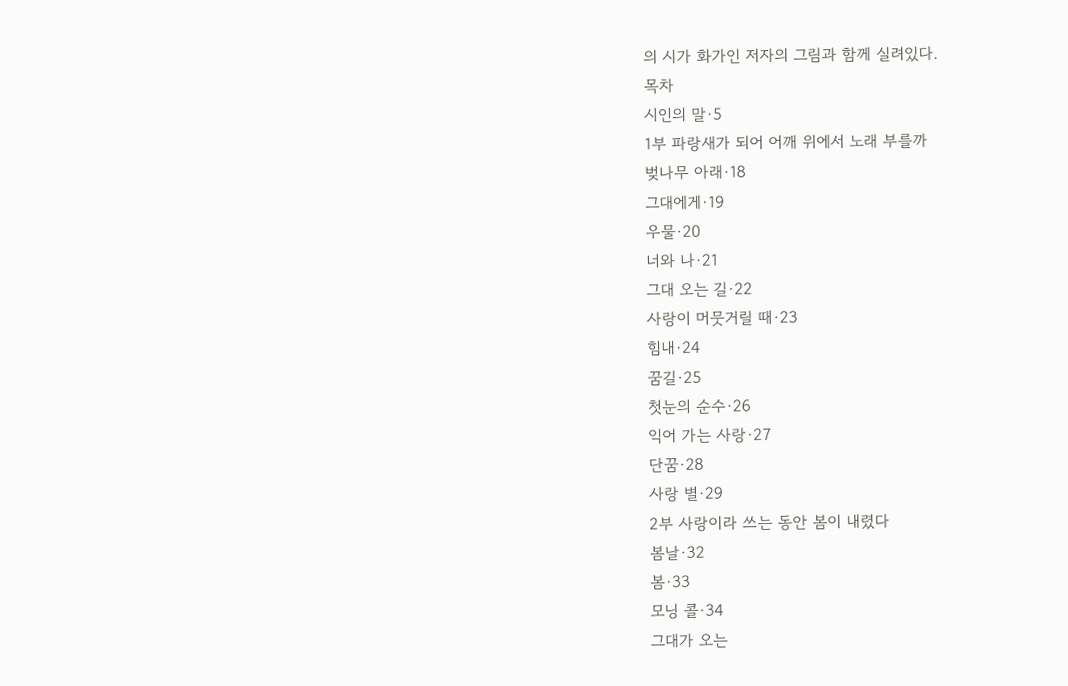의 시가 화가인 저자의 그림과 함께 실려있다.
목차
시인의 말·5
1부 파랑새가 되어 어깨 위에서 노래 부를까
벚나무 아래·18
그대에게·19
우물·20
너와 나·21
그대 오는 길·22
사랑이 머뭇거릴 때·23
힘내·24
꿈길·25
첫눈의 순수·26
익어 가는 사랑·27
단꿈·28
사랑 별·29
2부 사랑이라 쓰는 동안 봄이 내렸다
봄날·32
봄·33
모닝 콜·34
그대가 오는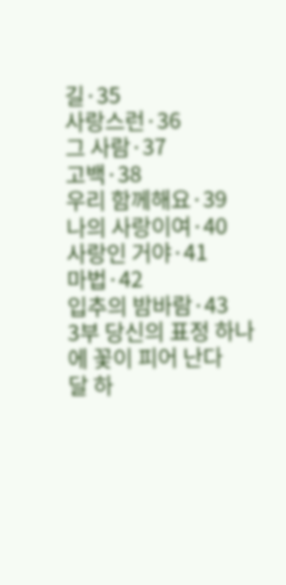길·35
사랑스런·36
그 사람·37
고백·38
우리 함께해요·39
나의 사랑이여·40
사랑인 거야·41
마법·42
입추의 밤바람·43
3부 당신의 표정 하나에 꽃이 피어 난다
달 하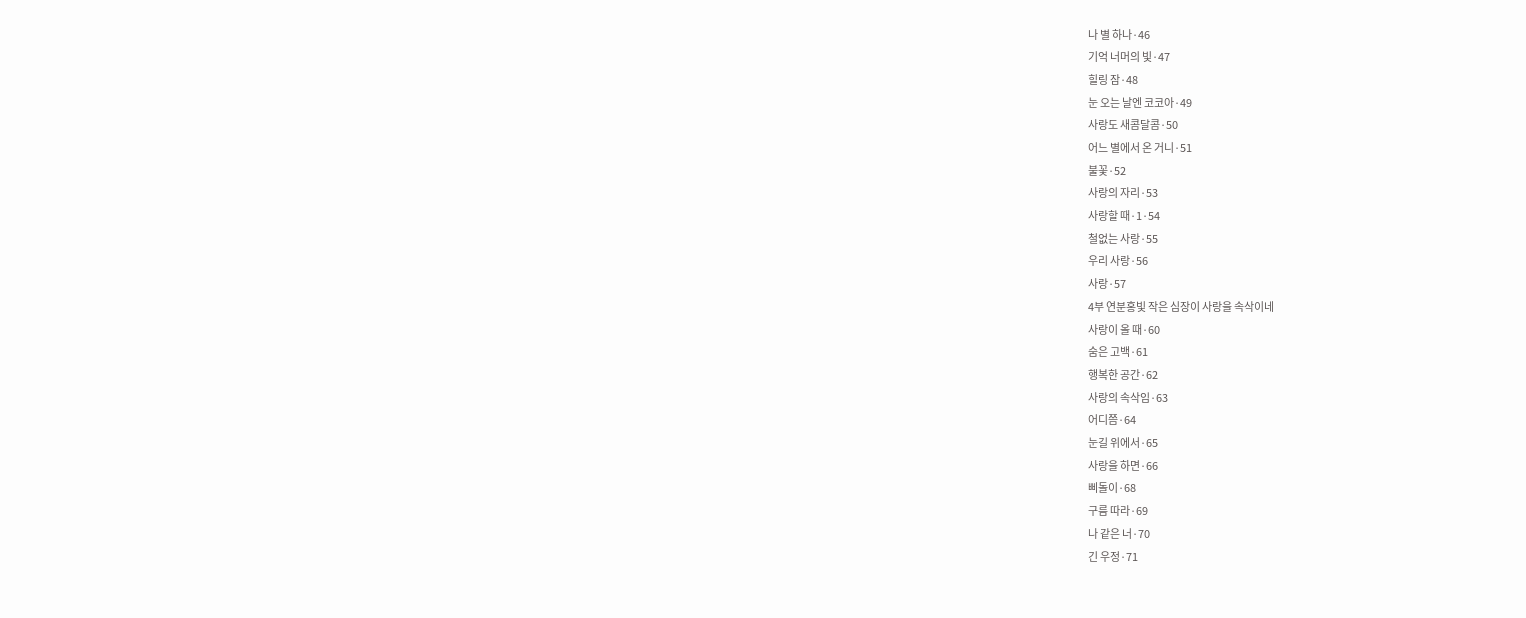나 별 하나·46
기억 너머의 빛·47
힐링 잠·48
눈 오는 날엔 코코아·49
사랑도 새콤달콤·50
어느 별에서 온 거니·51
불꽃·52
사랑의 자리·53
사랑할 때·1·54
철없는 사랑·55
우리 사랑·56
사랑·57
4부 연분홍빛 작은 심장이 사랑을 속삭이네
사랑이 올 때·60
숨은 고백·61
행복한 공간·62
사랑의 속삭임·63
어디쯤·64
눈길 위에서·65
사랑을 하면·66
삐돌이·68
구름 따라·69
나 같은 너·70
긴 우정·71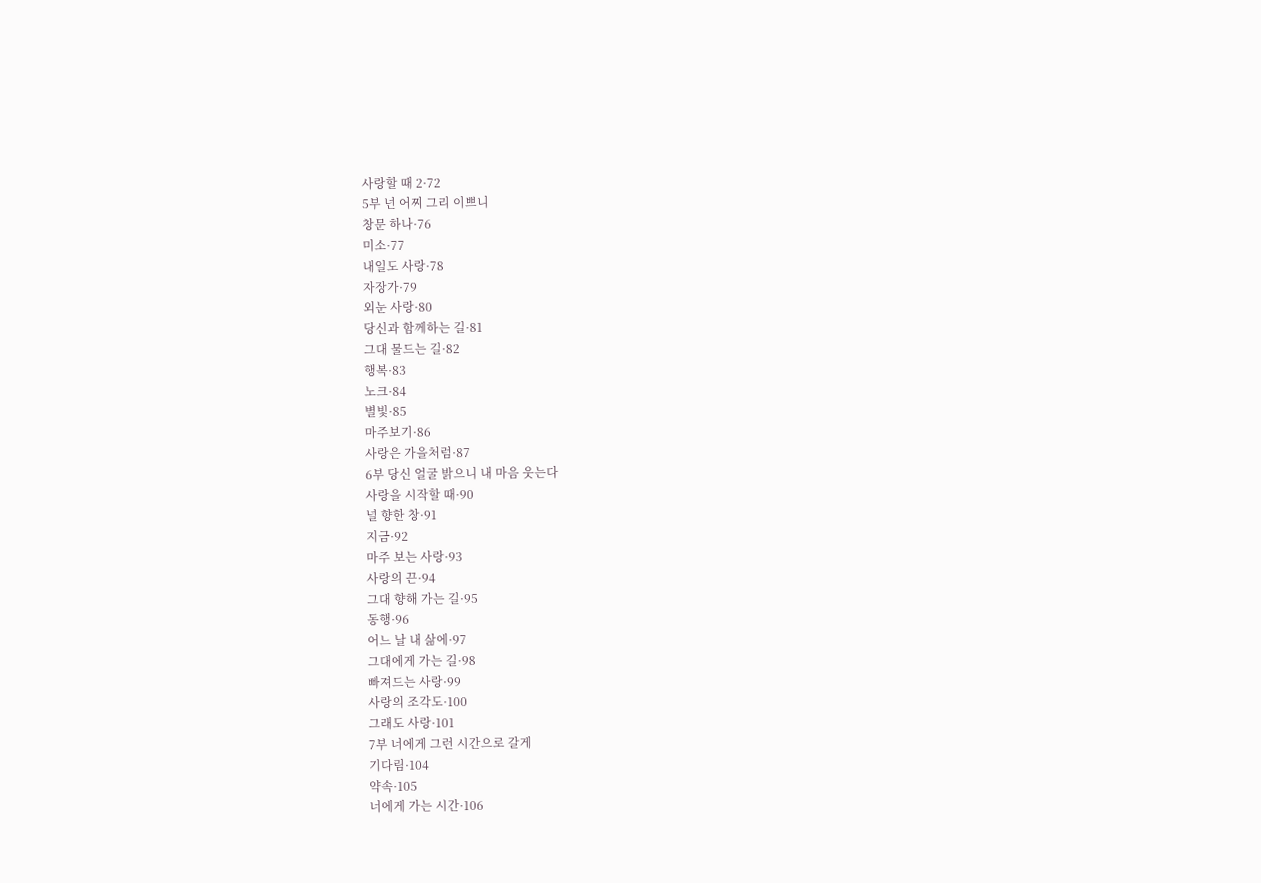사랑할 때 2·72
5부 넌 어찌 그리 이쁘니
창문 하나·76
미소·77
내일도 사랑·78
자장가·79
외눈 사랑·80
당신과 함께하는 길·81
그대 물드는 길·82
행복·83
노크·84
별빛·85
마주보기·86
사랑은 가을처럼·87
6부 당신 얼굴 밝으니 내 마음 웃는다
사랑을 시작할 때·90
널 향한 창·91
지금·92
마주 보는 사랑·93
사랑의 끈·94
그대 향해 가는 길·95
동행·96
어느 날 내 삶에·97
그대에게 가는 길·98
빠져드는 사랑·99
사랑의 조각도·100
그래도 사랑·101
7부 너에게 그런 시간으로 갈게
기다림·104
약속·105
너에게 가는 시간·106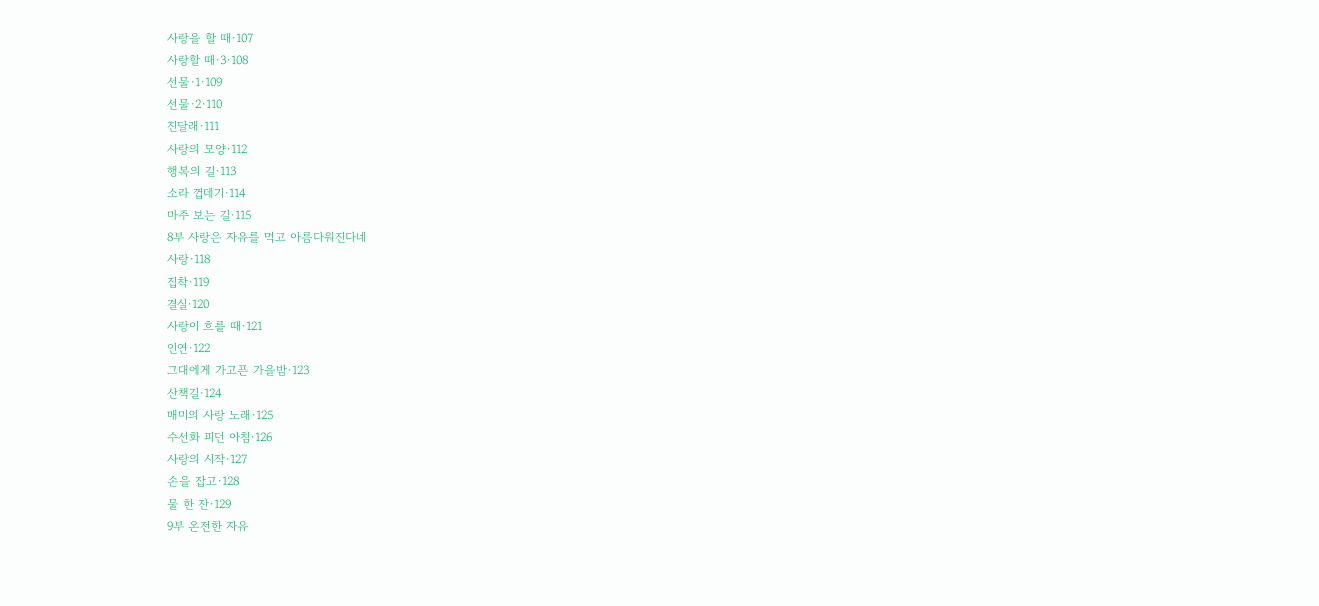사랑을 할 때·107
사랑할 때·3·108
선물·1·109
선물·2·110
진달래·111
사랑의 모양·112
행복의 길·113
소라 껍데기·114
마주 보는 길·115
8부 사랑은 자유를 먹고 아름다워진다네
사랑·118
집착·119
결실·120
사랑이 흐를 때·121
인연·122
그대에게 가고픈 가을밤·123
산책길·124
매미의 사랑 노래·125
수선화 피던 아침·126
사랑의 시작·127
손을 잡고·128
물 한 잔·129
9부 온전한 자유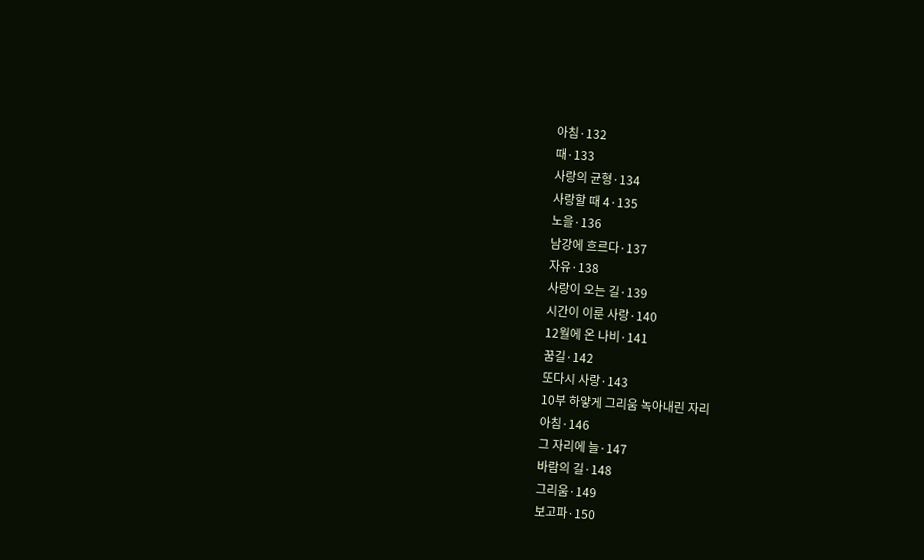아침·132
때·133
사랑의 균형·134
사랑할 때 4·135
노을·136
남강에 흐르다·137
자유·138
사랑이 오는 길·139
시간이 이룬 사랑·140
12월에 온 나비·141
꿈길·142
또다시 사랑·143
10부 하얗게 그리움 녹아내린 자리
아침·146
그 자리에 늘·147
바람의 길·148
그리움·149
보고파·150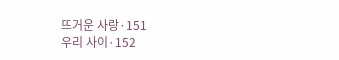뜨거운 사랑·151
우리 사이·152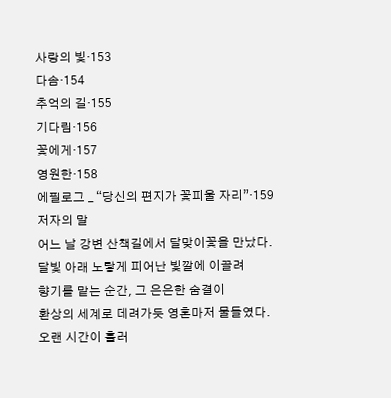사랑의 빛·153
다솜·154
추억의 길·155
기다림·156
꽃에게·157
영원한·158
에필로그 _ “당신의 편지가 꽃피울 자리”·159
저자의 말
어느 날 강변 산책길에서 달맞이꽃을 만났다.
달빛 아래 노랗게 피어난 빛깔에 이끌려
향기를 맡는 순간, 그 은은한 숨결이
환상의 세계로 데려가듯 영혼마저 물들였다.
오랜 시간이 흘러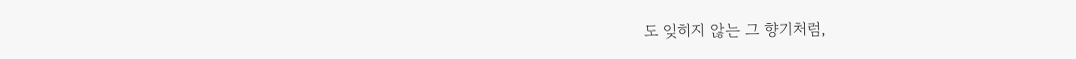도 잊히지 않는 그 향기처럼,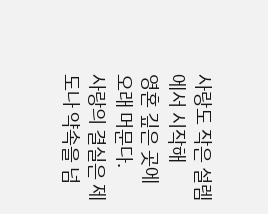사랑도 작은 설렘에서 시작해
영혼 깊은 곳에 오래 머문다.
사랑의 결실은 제도나 약속을 넘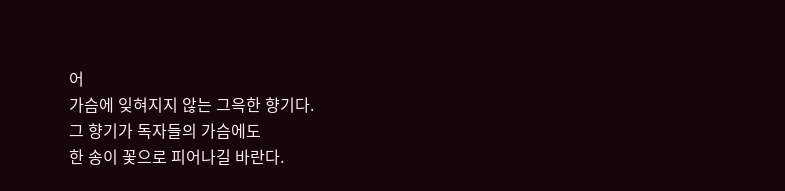어
가슴에 잊혀지지 않는 그윽한 향기다.
그 향기가 독자들의 가슴에도
한 송이 꽃으로 피어나길 바란다.